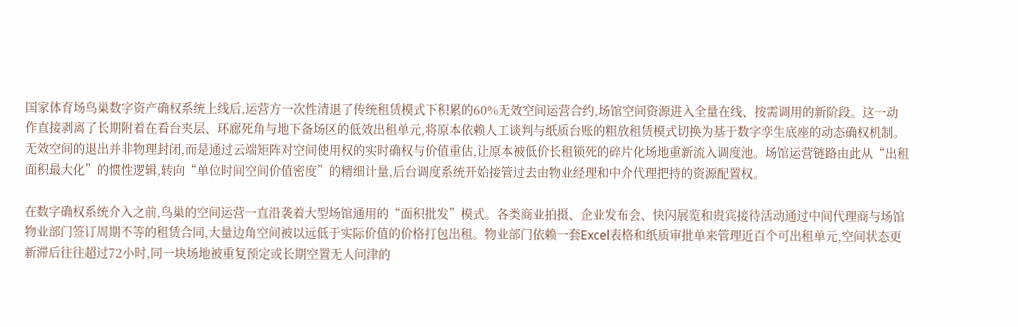国家体育场鸟巢数字资产确权系统上线后,运营方一次性清退了传统租赁模式下积累的60%无效空间运营合约,场馆空间资源进入全量在线、按需调用的新阶段。这一动作直接剥离了长期附着在看台夹层、环廊死角与地下备场区的低效出租单元,将原本依赖人工谈判与纸质台账的粗放租赁模式切换为基于数字孪生底座的动态确权机制。无效空间的退出并非物理封闭,而是通过云端矩阵对空间使用权的实时确权与价值重估,让原本被低价长租锁死的碎片化场地重新流入调度池。场馆运营链路由此从“出租面积最大化”的惯性逻辑,转向“单位时间空间价值密度”的精细计量,后台调度系统开始接管过去由物业经理和中介代理把持的资源配置权。

在数字确权系统介入之前,鸟巢的空间运营一直沿袭着大型场馆通用的“面积批发”模式。各类商业拍摄、企业发布会、快闪展览和贵宾接待活动通过中间代理商与场馆物业部门签订周期不等的租赁合同,大量边角空间被以远低于实际价值的价格打包出租。物业部门依赖一套Excel表格和纸质审批单来管理近百个可出租单元,空间状态更新滞后往往超过72小时,同一块场地被重复预定或长期空置无人问津的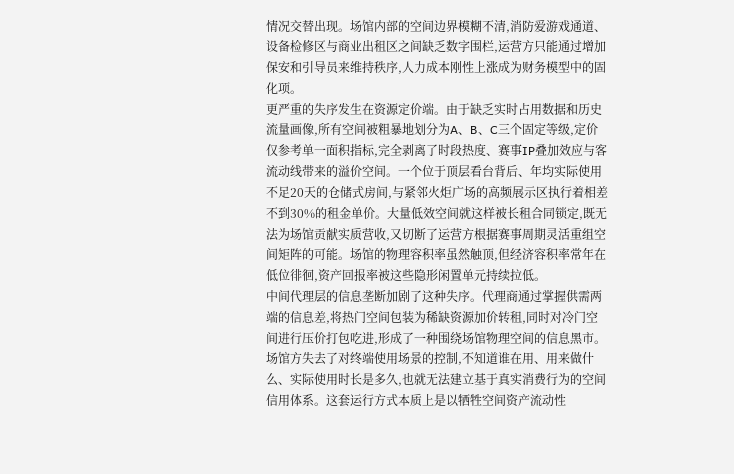情况交替出现。场馆内部的空间边界模糊不清,消防爱游戏通道、设备检修区与商业出租区之间缺乏数字围栏,运营方只能通过增加保安和引导员来维持秩序,人力成本刚性上涨成为财务模型中的固化项。
更严重的失序发生在资源定价端。由于缺乏实时占用数据和历史流量画像,所有空间被粗暴地划分为A、B、C三个固定等级,定价仅参考单一面积指标,完全剥离了时段热度、赛事IP叠加效应与客流动线带来的溢价空间。一个位于顶层看台背后、年均实际使用不足20天的仓储式房间,与紧邻火炬广场的高频展示区执行着相差不到30%的租金单价。大量低效空间就这样被长租合同锁定,既无法为场馆贡献实质营收,又切断了运营方根据赛事周期灵活重组空间矩阵的可能。场馆的物理容积率虽然触顶,但经济容积率常年在低位徘徊,资产回报率被这些隐形闲置单元持续拉低。
中间代理层的信息垄断加剧了这种失序。代理商通过掌握供需两端的信息差,将热门空间包装为稀缺资源加价转租,同时对冷门空间进行压价打包吃进,形成了一种围绕场馆物理空间的信息黑市。场馆方失去了对终端使用场景的控制,不知道谁在用、用来做什么、实际使用时长是多久,也就无法建立基于真实消费行为的空间信用体系。这套运行方式本质上是以牺牲空间资产流动性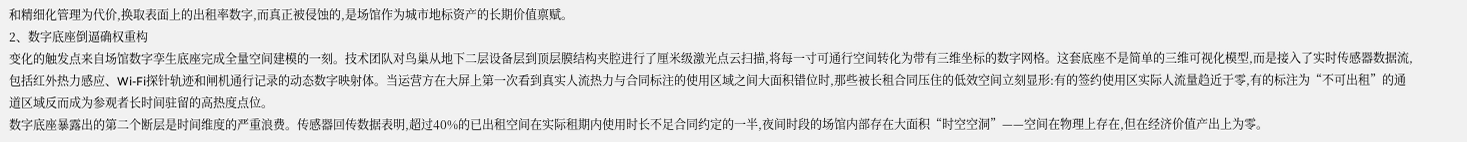和精细化管理为代价,换取表面上的出租率数字,而真正被侵蚀的,是场馆作为城市地标资产的长期价值禀赋。
2、数字底座倒逼确权重构
变化的触发点来自场馆数字孪生底座完成全量空间建模的一刻。技术团队对鸟巢从地下二层设备层到顶层膜结构夹腔进行了厘米级激光点云扫描,将每一寸可通行空间转化为带有三维坐标的数字网格。这套底座不是简单的三维可视化模型,而是接入了实时传感器数据流,包括红外热力感应、Wi-Fi探针轨迹和闸机通行记录的动态数字映射体。当运营方在大屏上第一次看到真实人流热力与合同标注的使用区域之间大面积错位时,那些被长租合同压住的低效空间立刻显形:有的签约使用区实际人流量趋近于零,有的标注为“不可出租”的通道区域反而成为参观者长时间驻留的高热度点位。
数字底座暴露出的第二个断层是时间维度的严重浪费。传感器回传数据表明,超过40%的已出租空间在实际租期内使用时长不足合同约定的一半,夜间时段的场馆内部存在大面积“时空空洞”——空间在物理上存在,但在经济价值产出上为零。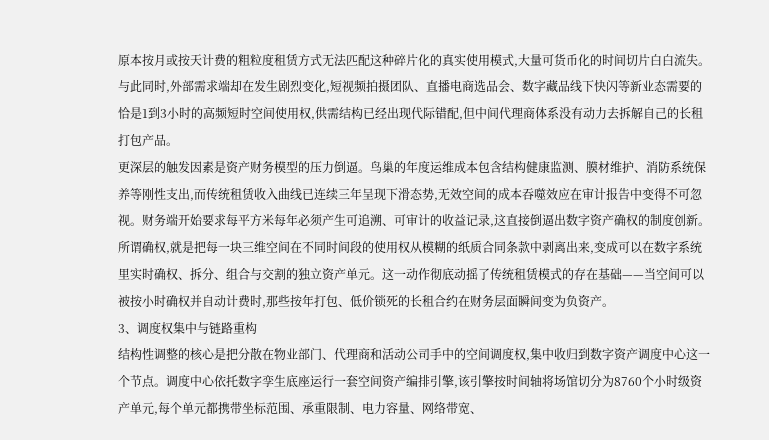原本按月或按天计费的粗粒度租赁方式无法匹配这种碎片化的真实使用模式,大量可货币化的时间切片白白流失。与此同时,外部需求端却在发生剧烈变化,短视频拍摄团队、直播电商选品会、数字藏品线下快闪等新业态需要的恰是1到3小时的高频短时空间使用权,供需结构已经出现代际错配,但中间代理商体系没有动力去拆解自己的长租打包产品。
更深层的触发因素是资产财务模型的压力倒逼。鸟巢的年度运维成本包含结构健康监测、膜材维护、消防系统保养等刚性支出,而传统租赁收入曲线已连续三年呈现下滑态势,无效空间的成本吞噬效应在审计报告中变得不可忽视。财务端开始要求每平方米每年必须产生可追溯、可审计的收益记录,这直接倒逼出数字资产确权的制度创新。所谓确权,就是把每一块三维空间在不同时间段的使用权从模糊的纸质合同条款中剥离出来,变成可以在数字系统里实时确权、拆分、组合与交割的独立资产单元。这一动作彻底动摇了传统租赁模式的存在基础——当空间可以被按小时确权并自动计费时,那些按年打包、低价锁死的长租合约在财务层面瞬间变为负资产。
3、调度权集中与链路重构
结构性调整的核心是把分散在物业部门、代理商和活动公司手中的空间调度权,集中收归到数字资产调度中心这一个节点。调度中心依托数字孪生底座运行一套空间资产编排引擎,该引擎按时间轴将场馆切分为8760个小时级资产单元,每个单元都携带坐标范围、承重限制、电力容量、网络带宽、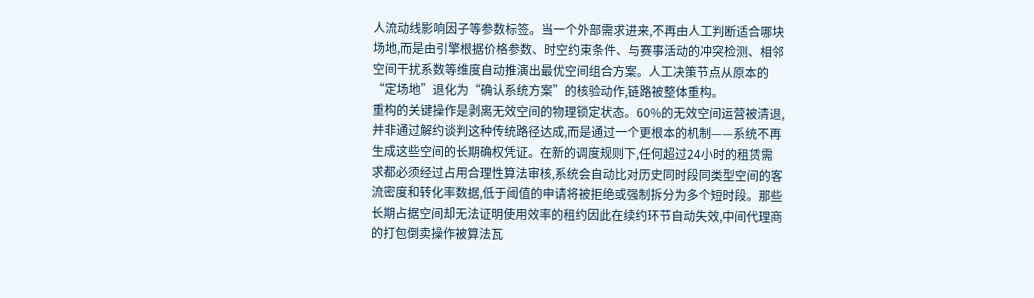人流动线影响因子等参数标签。当一个外部需求进来,不再由人工判断适合哪块场地,而是由引擎根据价格参数、时空约束条件、与赛事活动的冲突检测、相邻空间干扰系数等维度自动推演出最优空间组合方案。人工决策节点从原本的“定场地”退化为“确认系统方案”的核验动作,链路被整体重构。
重构的关键操作是剥离无效空间的物理锁定状态。60%的无效空间运营被清退,并非通过解约谈判这种传统路径达成,而是通过一个更根本的机制——系统不再生成这些空间的长期确权凭证。在新的调度规则下,任何超过24小时的租赁需求都必须经过占用合理性算法审核,系统会自动比对历史同时段同类型空间的客流密度和转化率数据,低于阈值的申请将被拒绝或强制拆分为多个短时段。那些长期占据空间却无法证明使用效率的租约因此在续约环节自动失效,中间代理商的打包倒卖操作被算法瓦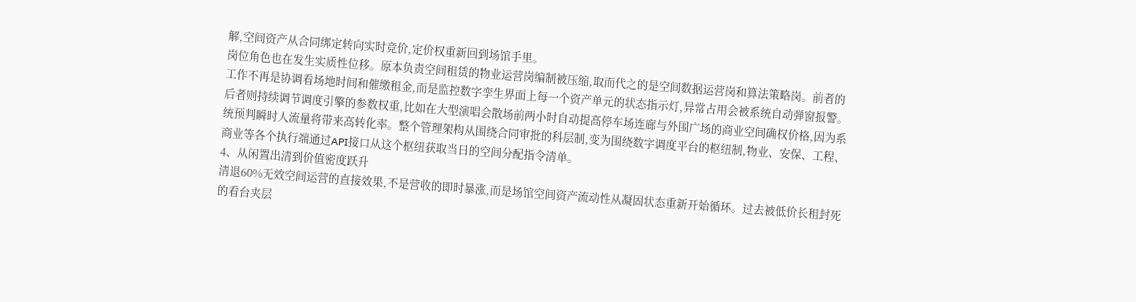解,空间资产从合同绑定转向实时竞价,定价权重新回到场馆手里。
岗位角色也在发生实质性位移。原本负责空间租赁的物业运营岗编制被压缩,取而代之的是空间数据运营岗和算法策略岗。前者的工作不再是协调看场地时间和催缴租金,而是监控数字孪生界面上每一个资产单元的状态指示灯,异常占用会被系统自动弹窗报警。后者则持续调节调度引擎的参数权重,比如在大型演唱会散场前两小时自动提高停车场连廊与外围广场的商业空间确权价格,因为系统预判瞬时人流量将带来高转化率。整个管理架构从围绕合同审批的科层制,变为围绕数字调度平台的枢纽制,物业、安保、工程、商业等各个执行端通过API接口从这个枢纽获取当日的空间分配指令清单。
4、从闲置出清到价值密度跃升
清退60%无效空间运营的直接效果,不是营收的即时暴涨,而是场馆空间资产流动性从凝固状态重新开始循环。过去被低价长租封死的看台夹层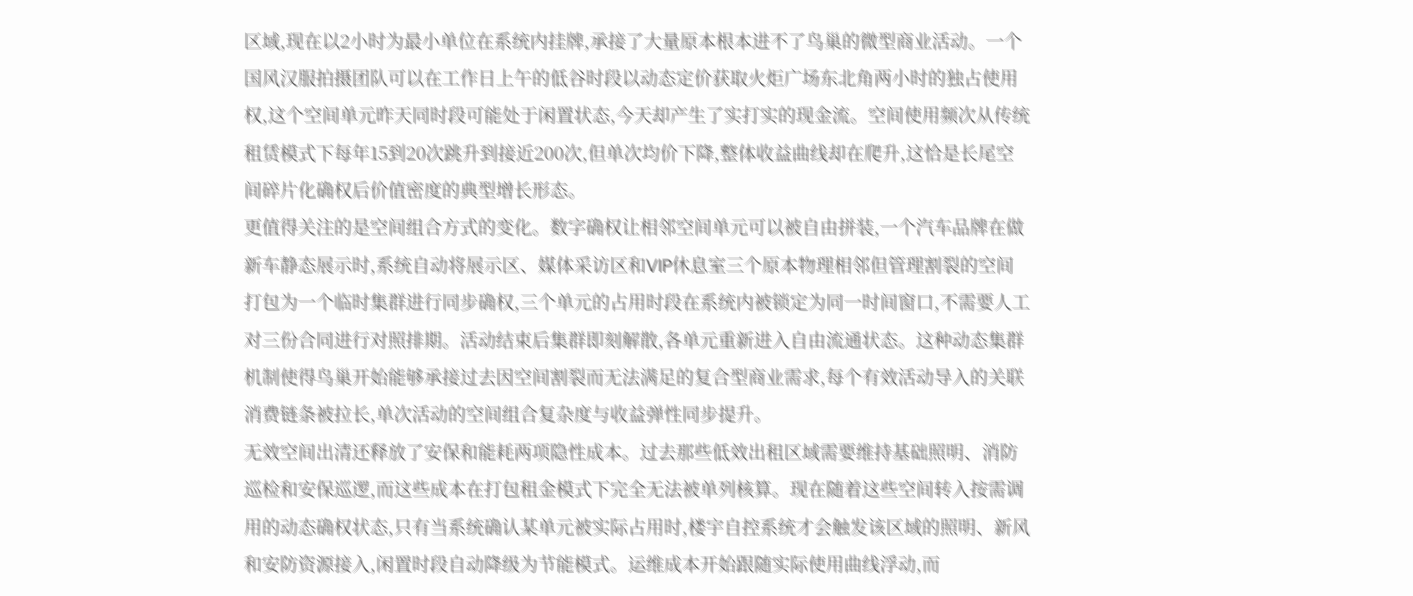区域,现在以2小时为最小单位在系统内挂牌,承接了大量原本根本进不了鸟巢的微型商业活动。一个国风汉服拍摄团队可以在工作日上午的低谷时段以动态定价获取火炬广场东北角两小时的独占使用权,这个空间单元昨天同时段可能处于闲置状态,今天却产生了实打实的现金流。空间使用频次从传统租赁模式下每年15到20次跳升到接近200次,但单次均价下降,整体收益曲线却在爬升,这恰是长尾空间碎片化确权后价值密度的典型增长形态。
更值得关注的是空间组合方式的变化。数字确权让相邻空间单元可以被自由拼装,一个汽车品牌在做新车静态展示时,系统自动将展示区、媒体采访区和VIP休息室三个原本物理相邻但管理割裂的空间打包为一个临时集群进行同步确权,三个单元的占用时段在系统内被锁定为同一时间窗口,不需要人工对三份合同进行对照排期。活动结束后集群即刻解散,各单元重新进入自由流通状态。这种动态集群机制使得鸟巢开始能够承接过去因空间割裂而无法满足的复合型商业需求,每个有效活动导入的关联消费链条被拉长,单次活动的空间组合复杂度与收益弹性同步提升。
无效空间出清还释放了安保和能耗两项隐性成本。过去那些低效出租区域需要维持基础照明、消防巡检和安保巡逻,而这些成本在打包租金模式下完全无法被单列核算。现在随着这些空间转入按需调用的动态确权状态,只有当系统确认某单元被实际占用时,楼宇自控系统才会触发该区域的照明、新风和安防资源接入,闲置时段自动降级为节能模式。运维成本开始跟随实际使用曲线浮动,而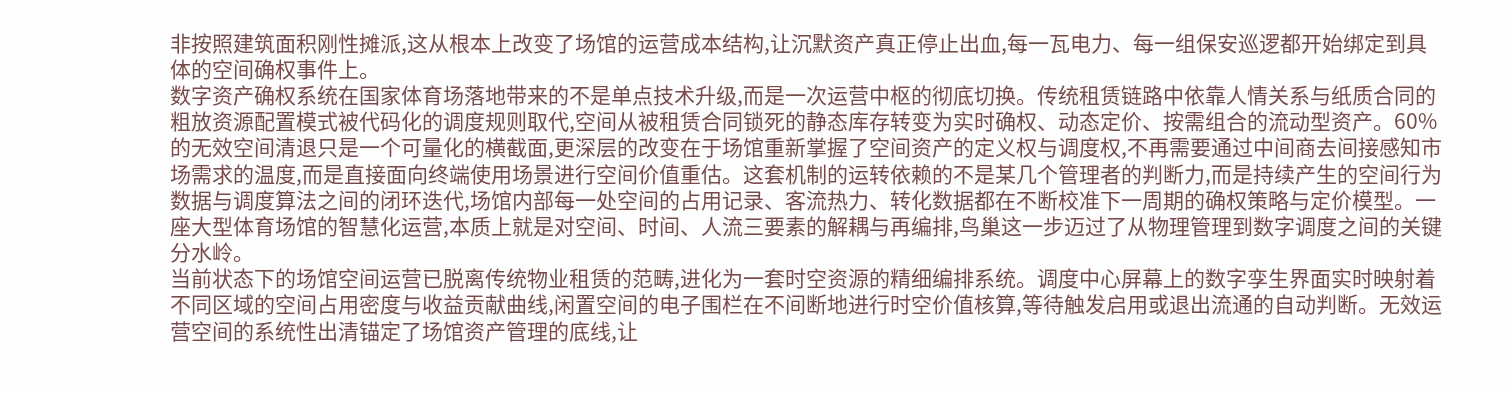非按照建筑面积刚性摊派,这从根本上改变了场馆的运营成本结构,让沉默资产真正停止出血,每一瓦电力、每一组保安巡逻都开始绑定到具体的空间确权事件上。
数字资产确权系统在国家体育场落地带来的不是单点技术升级,而是一次运营中枢的彻底切换。传统租赁链路中依靠人情关系与纸质合同的粗放资源配置模式被代码化的调度规则取代,空间从被租赁合同锁死的静态库存转变为实时确权、动态定价、按需组合的流动型资产。60%的无效空间清退只是一个可量化的横截面,更深层的改变在于场馆重新掌握了空间资产的定义权与调度权,不再需要通过中间商去间接感知市场需求的温度,而是直接面向终端使用场景进行空间价值重估。这套机制的运转依赖的不是某几个管理者的判断力,而是持续产生的空间行为数据与调度算法之间的闭环迭代,场馆内部每一处空间的占用记录、客流热力、转化数据都在不断校准下一周期的确权策略与定价模型。一座大型体育场馆的智慧化运营,本质上就是对空间、时间、人流三要素的解耦与再编排,鸟巢这一步迈过了从物理管理到数字调度之间的关键分水岭。
当前状态下的场馆空间运营已脱离传统物业租赁的范畴,进化为一套时空资源的精细编排系统。调度中心屏幕上的数字孪生界面实时映射着不同区域的空间占用密度与收益贡献曲线,闲置空间的电子围栏在不间断地进行时空价值核算,等待触发启用或退出流通的自动判断。无效运营空间的系统性出清锚定了场馆资产管理的底线,让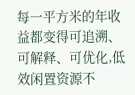每一平方米的年收益都变得可追溯、可解释、可优化,低效闲置资源不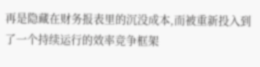再是隐藏在财务报表里的沉没成本,而被重新投入到了一个持续运行的效率竞争框架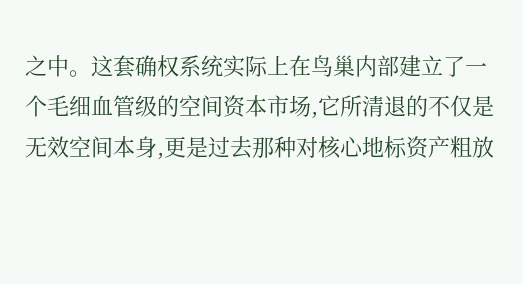之中。这套确权系统实际上在鸟巢内部建立了一个毛细血管级的空间资本市场,它所清退的不仅是无效空间本身,更是过去那种对核心地标资产粗放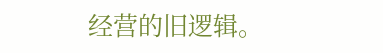经营的旧逻辑。